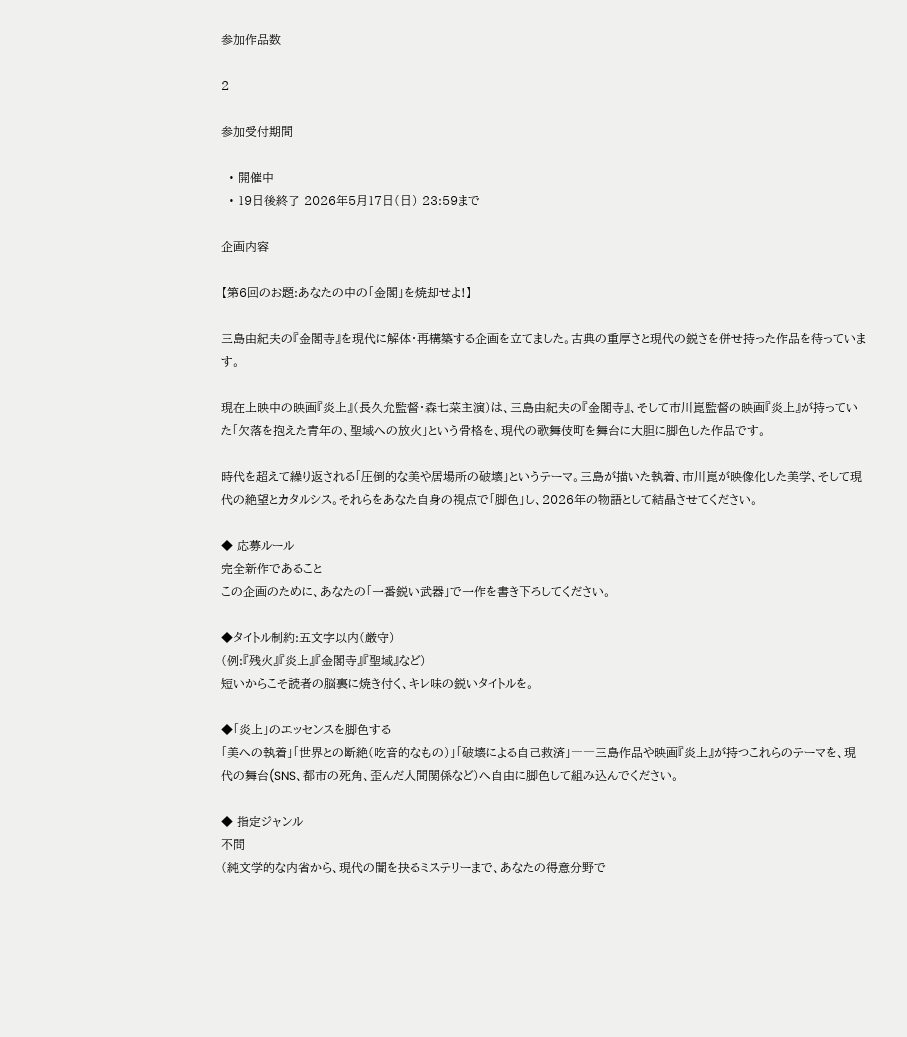参加作品数

2

参加受付期間

  • 開催中
  • 19日後終了 2026年5月17日(日) 23:59まで

企画内容

【第6回のお題:あなたの中の「金閣」を焼却せよ!】

三島由紀夫の『金閣寺』を現代に解体・再構築する企画を立てました。古典の重厚さと現代の鋭さを併せ持った作品を待っています。

現在上映中の映画『炎上』(長久允監督・森七菜主演)は、三島由紀夫の『金閣寺』、そして市川崑監督の映画『炎上』が持っていた「欠落を抱えた青年の、聖域への放火」という骨格を、現代の歌舞伎町を舞台に大胆に脚色した作品です。

時代を超えて繰り返される「圧倒的な美や居場所の破壊」というテーマ。三島が描いた執着、市川崑が映像化した美学、そして現代の絶望とカタルシス。それらをあなた自身の視点で「脚色」し、2026年の物語として結晶させてください。

◆ 応募ルール
完全新作であること
この企画のために、あなたの「一番鋭い武器」で一作を書き下ろしてください。

◆タイトル制約:五文字以内(厳守)
(例:『残火』『炎上』『金閣寺』『聖域』など)
短いからこそ読者の脳裏に焼き付く、キレ味の鋭いタイトルを。

◆「炎上」のエッセンスを脚色する
「美への執着」「世界との断絶(吃音的なもの)」「破壊による自己救済」――三島作品や映画『炎上』が持つこれらのテーマを、現代の舞台(SNS、都市の死角、歪んだ人間関係など)へ自由に脚色して組み込んでください。

◆ 指定ジャンル
不問
(純文学的な内省から、現代の闇を抉るミステリーまで、あなたの得意分野で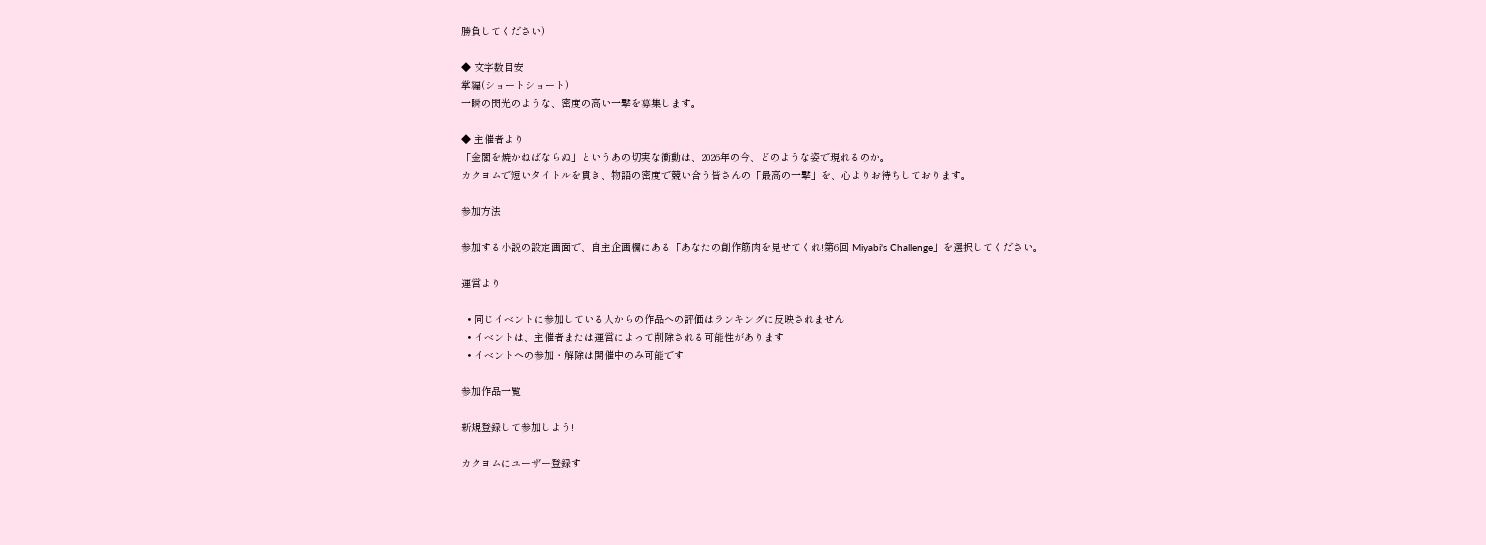勝負してください)

◆ 文字数目安
掌編(ショートショート)
一瞬の閃光のような、密度の高い一撃を募集します。

◆ 主催者より
「金閣を焼かねばならぬ」というあの切実な衝動は、2026年の今、どのような姿で現れるのか。
カクヨムで短いタイトルを貫き、物語の密度で競い合う皆さんの「最高の一撃」を、心よりお待ちしております。

参加方法

参加する小説の設定画面で、自主企画欄にある「あなたの創作筋肉を見せてくれ!第6回 Miyabi's Challenge」を選択してください。

運営より

  • 同じイベントに参加している人からの作品への評価はランキングに反映されません
  • イベントは、主催者または運営によって削除される可能性があります
  • イベントへの参加・解除は開催中のみ可能です

参加作品一覧

新規登録して参加しよう!

カクヨムにユーザー登録す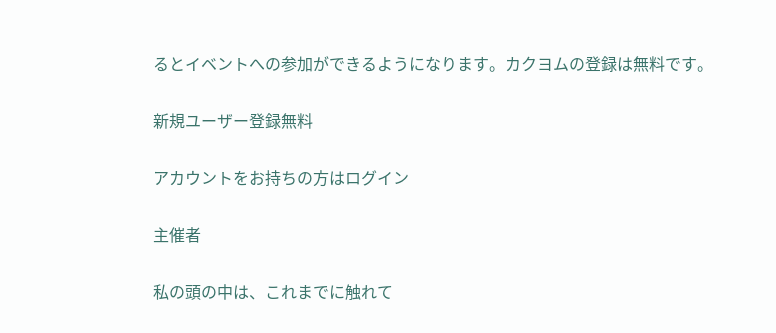るとイベントへの参加ができるようになります。カクヨムの登録は無料です。

新規ユーザー登録無料

アカウントをお持ちの方はログイン

主催者

私の頭の中は、これまでに触れて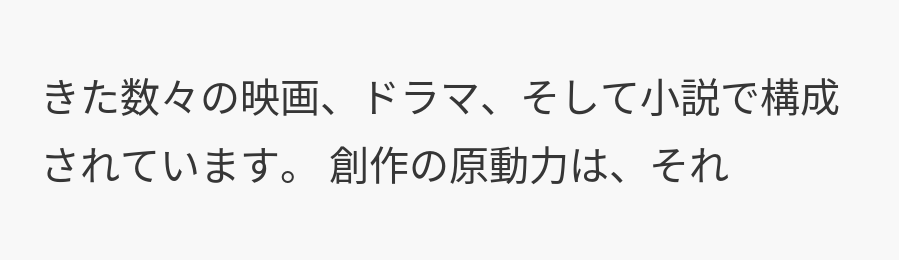きた数々の映画、ドラマ、そして小説で構成されています。 創作の原動力は、それ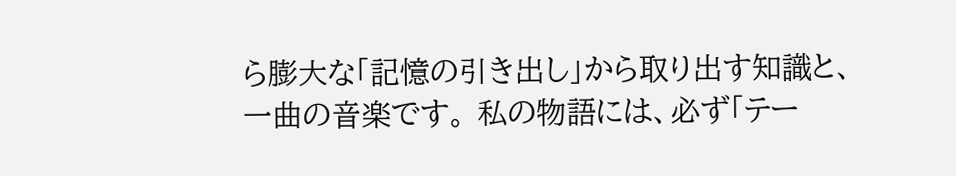ら膨大な「記憶の引き出し」から取り出す知識と、一曲の音楽です。 私の物語には、必ず「テー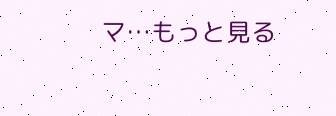マ…もっと見る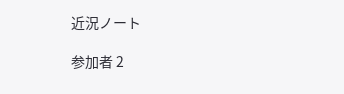近況ノート

参加者 2